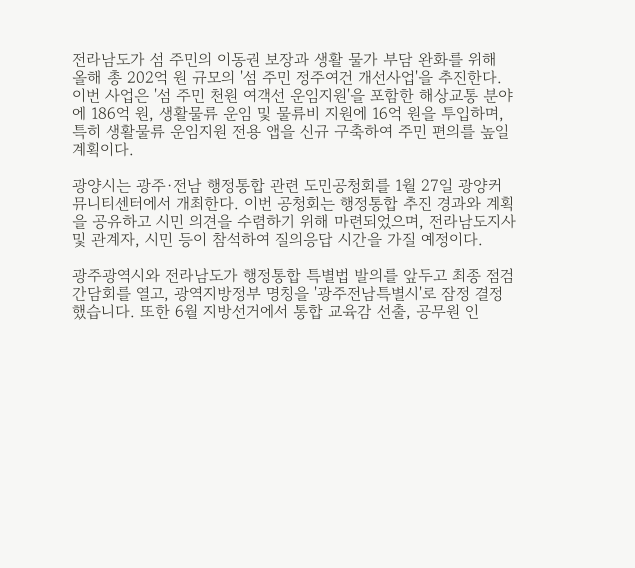전라남도가 섬 주민의 이동권 보장과 생활 물가 부담 완화를 위해 올해 총 202억 원 규모의 '섬 주민 정주여건 개선사업'을 추진한다. 이번 사업은 '섬 주민 천원 여객선 운임지원'을 포함한 해상교통 분야에 186억 원, 생활물류 운임 및 물류비 지원에 16억 원을 투입하며, 특히 생활물류 운임지원 전용 앱을 신규 구축하여 주민 편의를 높일 계획이다.

광양시는 광주·전남 행정통합 관련 도민공청회를 1월 27일 광양커뮤니티센터에서 개최한다. 이번 공청회는 행정통합 추진 경과와 계획을 공유하고 시민 의견을 수렴하기 위해 마련되었으며, 전라남도지사 및 관계자, 시민 등이 참석하여 질의응답 시간을 가질 예정이다.

광주광역시와 전라남도가 행정통합 특별법 발의를 앞두고 최종 점검 간담회를 열고, 광역지방정부 명칭을 '광주전남특별시'로 잠정 결정했습니다. 또한 6월 지방선거에서 통합 교육감 선출, 공무원 인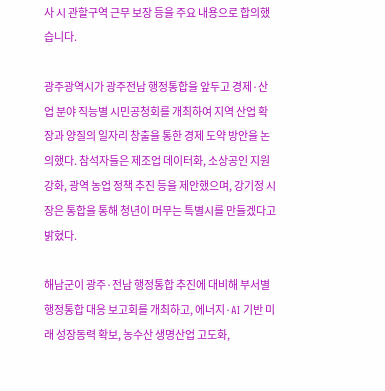사 시 관할구역 근무 보장 등을 주요 내용으로 합의했습니다.

광주광역시가 광주전남 행정통합을 앞두고 경제·산업 분야 직능별 시민공청회를 개최하여 지역 산업 확장과 양질의 일자리 창출을 통한 경제 도약 방안을 논의했다. 참석자들은 제조업 데이터화, 소상공인 지원 강화, 광역 농업 정책 추진 등을 제안했으며, 강기정 시장은 통합을 통해 청년이 머무는 특별시를 만들겠다고 밝혔다.

해남군이 광주·전남 행정통합 추진에 대비해 부서별 행정통합 대응 보고회를 개최하고, 에너지·AI 기반 미래 성장동력 확보, 농수산 생명산업 고도화,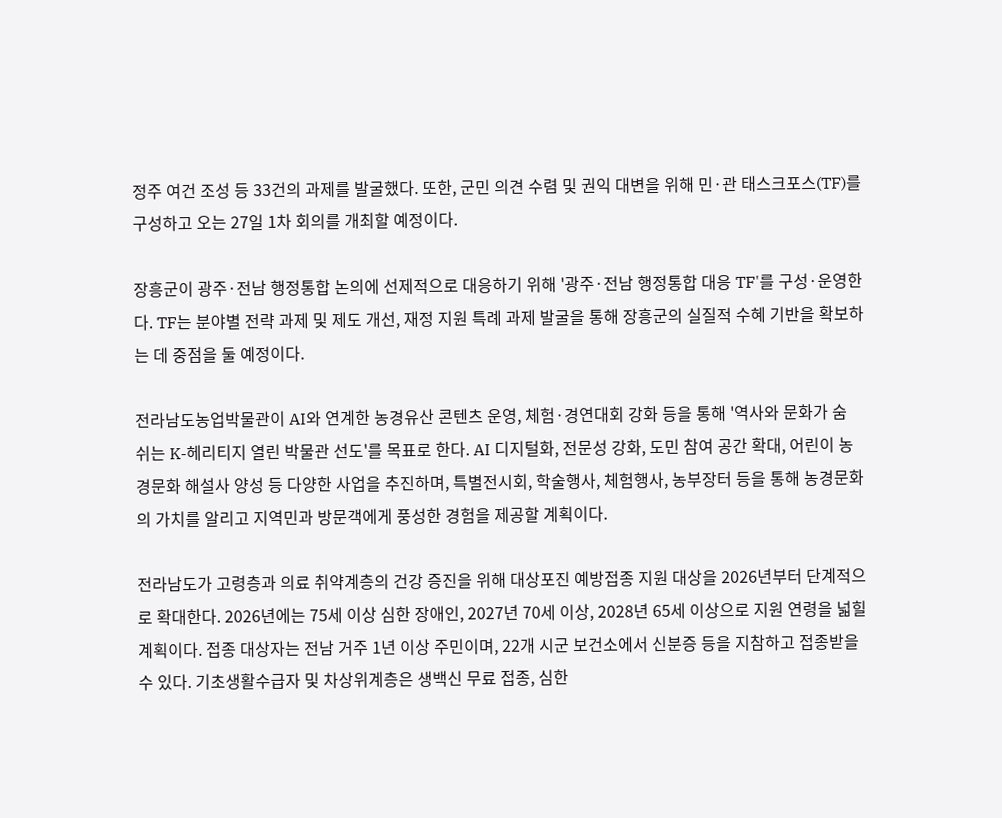정주 여건 조성 등 33건의 과제를 발굴했다. 또한, 군민 의견 수렴 및 권익 대변을 위해 민·관 태스크포스(TF)를 구성하고 오는 27일 1차 회의를 개최할 예정이다.

장흥군이 광주·전남 행정통합 논의에 선제적으로 대응하기 위해 '광주·전남 행정통합 대응 TF'를 구성·운영한다. TF는 분야별 전략 과제 및 제도 개선, 재정 지원 특례 과제 발굴을 통해 장흥군의 실질적 수혜 기반을 확보하는 데 중점을 둘 예정이다.

전라남도농업박물관이 AI와 연계한 농경유산 콘텐츠 운영, 체험·경연대회 강화 등을 통해 '역사와 문화가 숨 쉬는 K-헤리티지 열린 박물관 선도'를 목표로 한다. AI 디지털화, 전문성 강화, 도민 참여 공간 확대, 어린이 농경문화 해설사 양성 등 다양한 사업을 추진하며, 특별전시회, 학술행사, 체험행사, 농부장터 등을 통해 농경문화의 가치를 알리고 지역민과 방문객에게 풍성한 경험을 제공할 계획이다.

전라남도가 고령층과 의료 취약계층의 건강 증진을 위해 대상포진 예방접종 지원 대상을 2026년부터 단계적으로 확대한다. 2026년에는 75세 이상 심한 장애인, 2027년 70세 이상, 2028년 65세 이상으로 지원 연령을 넓힐 계획이다. 접종 대상자는 전남 거주 1년 이상 주민이며, 22개 시군 보건소에서 신분증 등을 지참하고 접종받을 수 있다. 기초생활수급자 및 차상위계층은 생백신 무료 접종, 심한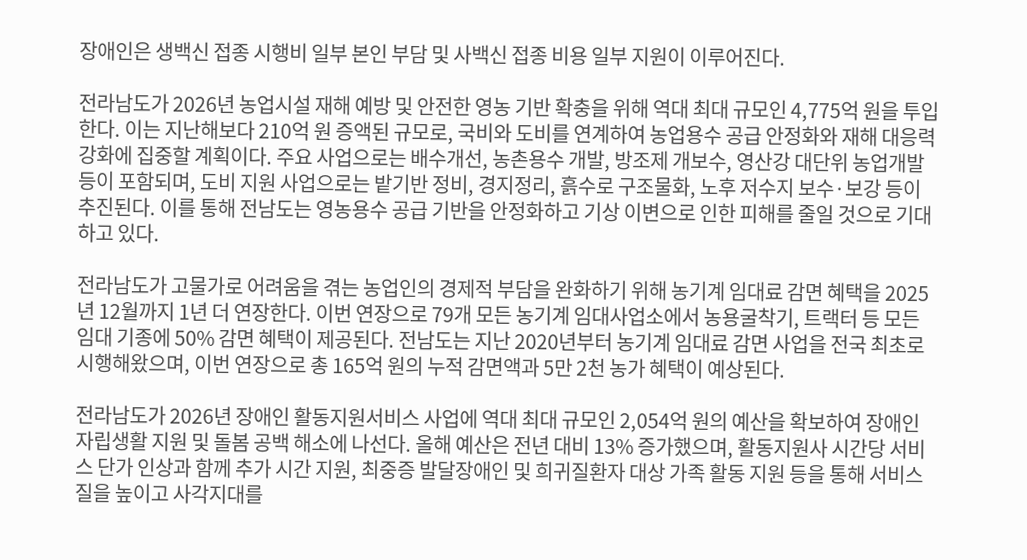장애인은 생백신 접종 시행비 일부 본인 부담 및 사백신 접종 비용 일부 지원이 이루어진다.

전라남도가 2026년 농업시설 재해 예방 및 안전한 영농 기반 확충을 위해 역대 최대 규모인 4,775억 원을 투입한다. 이는 지난해보다 210억 원 증액된 규모로, 국비와 도비를 연계하여 농업용수 공급 안정화와 재해 대응력 강화에 집중할 계획이다. 주요 사업으로는 배수개선, 농촌용수 개발, 방조제 개보수, 영산강 대단위 농업개발 등이 포함되며, 도비 지원 사업으로는 밭기반 정비, 경지정리, 흙수로 구조물화, 노후 저수지 보수·보강 등이 추진된다. 이를 통해 전남도는 영농용수 공급 기반을 안정화하고 기상 이변으로 인한 피해를 줄일 것으로 기대하고 있다.

전라남도가 고물가로 어려움을 겪는 농업인의 경제적 부담을 완화하기 위해 농기계 임대료 감면 혜택을 2025년 12월까지 1년 더 연장한다. 이번 연장으로 79개 모든 농기계 임대사업소에서 농용굴착기, 트랙터 등 모든 임대 기종에 50% 감면 혜택이 제공된다. 전남도는 지난 2020년부터 농기계 임대료 감면 사업을 전국 최초로 시행해왔으며, 이번 연장으로 총 165억 원의 누적 감면액과 5만 2천 농가 혜택이 예상된다.

전라남도가 2026년 장애인 활동지원서비스 사업에 역대 최대 규모인 2,054억 원의 예산을 확보하여 장애인 자립생활 지원 및 돌봄 공백 해소에 나선다. 올해 예산은 전년 대비 13% 증가했으며, 활동지원사 시간당 서비스 단가 인상과 함께 추가 시간 지원, 최중증 발달장애인 및 희귀질환자 대상 가족 활동 지원 등을 통해 서비스 질을 높이고 사각지대를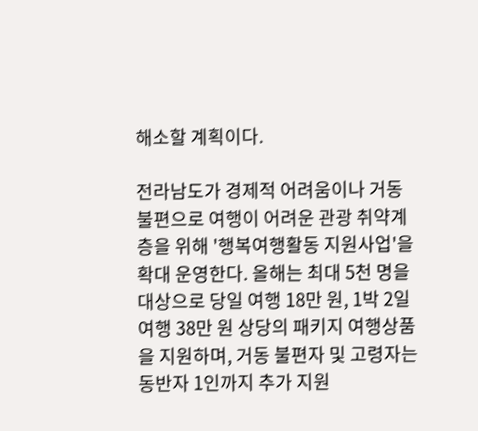해소할 계획이다.

전라남도가 경제적 어려움이나 거동 불편으로 여행이 어려운 관광 취약계층을 위해 '행복여행활동 지원사업'을 확대 운영한다. 올해는 최대 5천 명을 대상으로 당일 여행 18만 원, 1박 2일 여행 38만 원 상당의 패키지 여행상품을 지원하며, 거동 불편자 및 고령자는 동반자 1인까지 추가 지원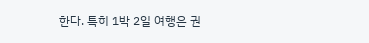한다. 특히 1박 2일 여행은 권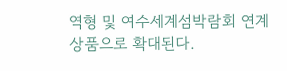역형 및 여수세계섬박람회 연계 상품으로 확대된다.